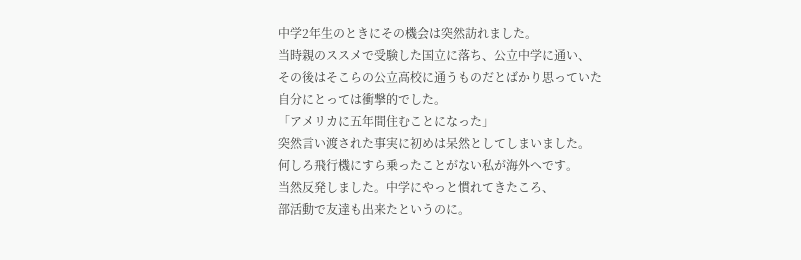中学2年生のときにその機会は突然訪れました。
当時親のススメで受験した国立に落ち、公立中学に通い、
その後はそこらの公立高校に通うものだとばかり思っていた
自分にとっては衝撃的でした。
「アメリカに五年間住むことになった」
突然言い渡された事実に初めは呆然としてしまいました。
何しろ飛行機にすら乗ったことがない私が海外へです。
当然反発しました。中学にやっと慣れてきたころ、
部活動で友達も出来たというのに。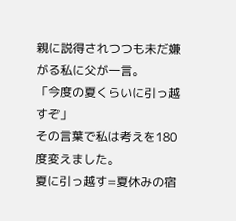親に説得されつつも未だ嫌がる私に父が一言。
「今度の夏くらいに引っ越すぞ」
その言葉で私は考えを180度変えました。
夏に引っ越す=夏休みの宿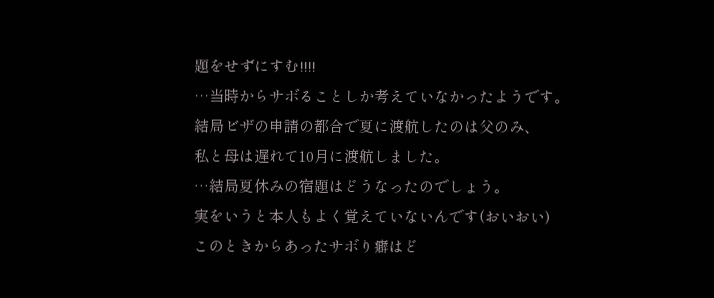題をせずにすむ!!!!
…当時からサボることしか考えていなかったようです。
結局ビザの申請の都合で夏に渡航したのは父のみ、
私と母は遅れて10月に渡航しました。
…結局夏休みの宿題はどうなったのでしょう。
実をいうと本人もよく覚えていないんです(おいおい)
このときからあったサボり癖はど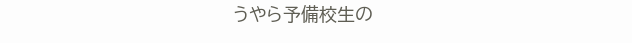うやら予備校生の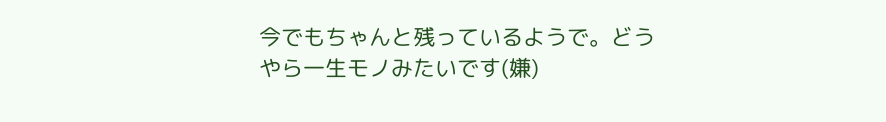今でもちゃんと残っているようで。どうやら一生モノみたいです(嫌)